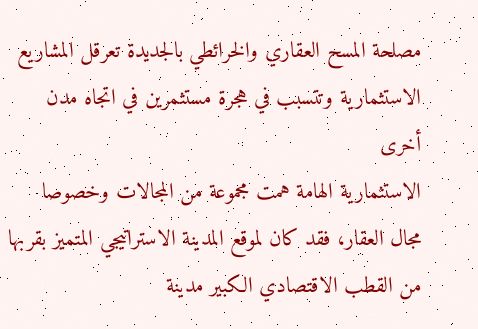مصلحة المسح العقاري والخرائطي بالجديدة تعرقل المشاريع الاستثمارية وتتسبب في هجرة مستثمرين في اتجاه مدن أخرى
الاستثمارية الهامة همت مجموعة من المجالات وخصوصا مجال العقار، فقد كان لموقع المدينة الاستراتيجي المتميز بقربها من القطب الاقتصادي الكبير مدينة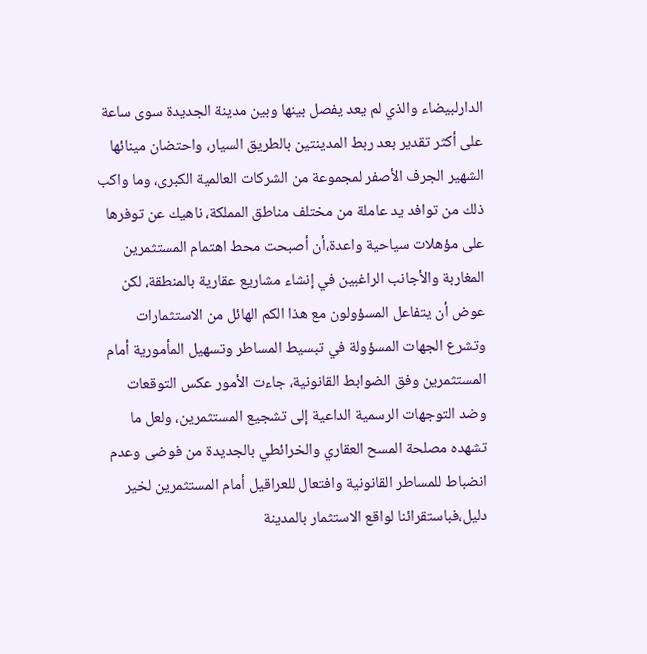الدارلبيضاء والذي لم يعد يفصل بينها وبين مدينة الجديدة سوى ساعة على أكثر تقدير بعد ربط المدينتين بالطريق السيار، واحتضان مينائها الشهير الجرف الأصفر لمجموعة من الشركات العالمية الكبرى، وما واكب ذلك من توافد يد عاملة من مختلف مناطق المملكة، ناهيك عن توفرها على مؤهلات سياحية واعدة،أن أصبحت محط اهتمام المستثمرين المغاربة والأجانب الراغبين في إنشاء مشاريع عقارية بالمنطقة، لكن عوض أن يتفاعل المسؤولون مع هذا الكم الهائل من الاستثمارات وتشرع الجهات المسؤولة في تبسيط المساطر وتسهيل المأمورية أمام المستثمرين وفق الضوابط القانونية، جاءت الأمور عكس التوقعات وضد التوجهات الرسمية الداعية إلى تشجيع المستثمرين، ولعل ما تشهده مصلحة المسح العقاري والخرائطي بالجديدة من فوضى وعدم انضباط للمساطر القانونية وافتعال للعراقيل أمام المستثمرين لخير دليل،فباستقرائنا لواقع الاستثمار بالمدينة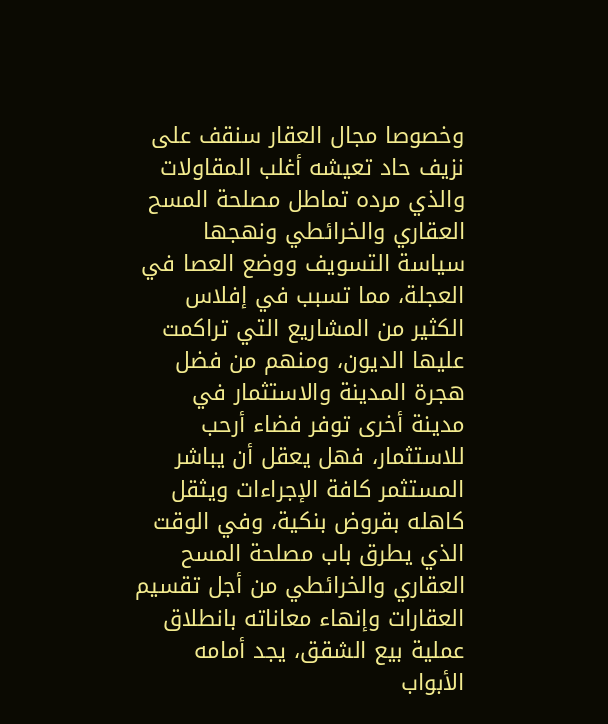وخصوصا مجال العقار سنقف على نزيف حاد تعيشه أغلب المقاولات والذي مرده تماطل مصلحة المسح العقاري والخرائطي ونهجها سياسة التسويف ووضع العصا في العجلة، مما تسبب في إفلاس الكثير من المشاريع التي تراكمت عليها الديون، ومنهم من فضل هجرة المدينة والاستثمار في مدينة أخرى توفر فضاء أرحب للاستثمار، فهل يعقل أن يباشر المستثمر كافة الإجراءات ويثقل كاهله بقروض بنكية، وفي الوقت الذي يطرق باب مصلحة المسح العقاري والخرائطي من أجل تقسيم العقارات وإنهاء معاناته بانطلاق عملية بيع الشقق، يجد أمامه الأبواب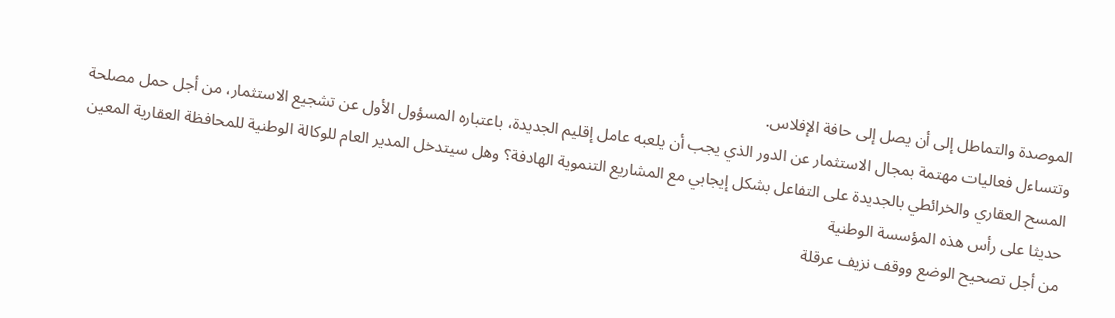الموصدة والتماطل إلى أن يصل إلى حافة الإفلاس.
وتتساءل فعاليات مهتمة بمجال الاستثمار عن الدور الذي يجب أن يلعبه عامل إقليم الجديدة، باعتباره المسؤول الأول عن تشجيع الاستثمار، من أجل حمل مصلحة المسح العقاري والخرائطي بالجديدة على التفاعل بشكل إيجابي مع المشاريع التنموية الهادفة؟ وهل سيتدخل المدير العام للوكالة الوطنية للمحافظة العقارية المعين حديثا على رأس هذه المؤسسة الوطنية
من أجل تصحيح الوضع ووقف نزيف عرقلة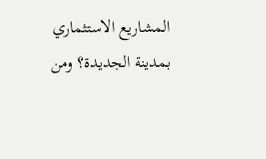المشاريع الاستثماري بمدينة الجديدة؟ ومن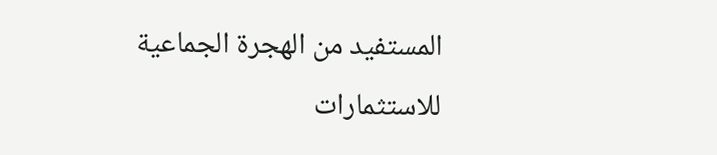المستفيد من الهجرة الجماعية للاستثمارات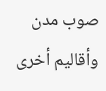صوب مدن وأقاليم أخرى